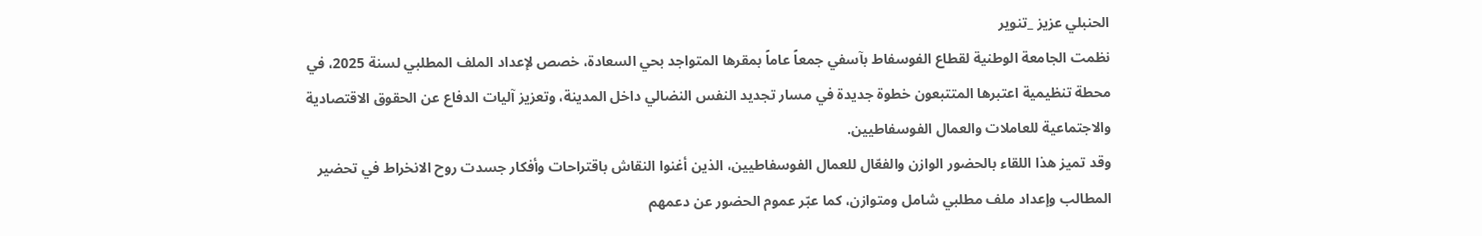الحنبلي عزيز _تنوير
نظمت الجامعة الوطنية لقطاع الفوسفاط بآسفي جمعاً عاماً بمقرها المتواجد بحي السعادة، خصص لإعداد الملف المطلبي لسنة 2025، في محطة تنظيمية اعتبرها المتتبعون خطوة جديدة في مسار تجديد النفس النضالي داخل المدينة، وتعزيز آليات الدفاع عن الحقوق الاقتصادية والاجتماعية للعاملات والعمال الفوسفاطيين.
وقد تميز هذا اللقاء بالحضور الوازن والفعّال للعمال الفوسفاطيين، الذين أغنوا النقاش باقتراحات وأفكار جسدت روح الانخراط في تحضير المطالب وإعداد ملف مطلبي شامل ومتوازن، كما عبّر عموم الحضور عن دعمهم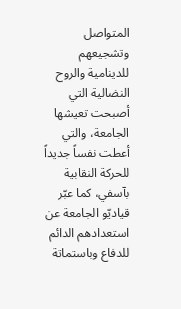المتواصل وتشجيعهم للدينامية والروح النضالية التي أصبحت تعيشها الجامعة، والتي أعطت نفساً جديداً للحركة النقابية بآسفي، كما عبّر قياديّو الجامعة عن استعدادهم الدائم للدفاع وباستماتة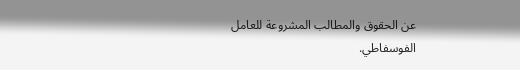عن الحقوق والمطالب المشروعة للعامل الفوسفاطي.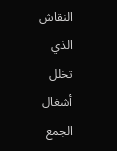النقاش الذي تخلل أشغال الجمع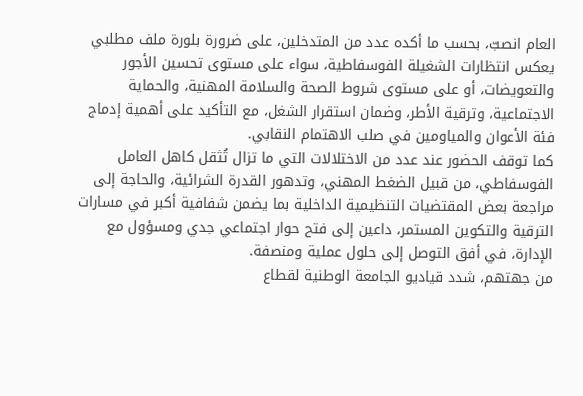العام انصبّ، بحسب ما أكده عدد من المتدخلين، على ضرورة بلورة ملف مطلبي يعكس انتظارات الشغيلة الفوسفاطية، سواء على مستوى تحسين الأجور والتعويضات، أو على مستوى شروط الصحة والسلامة المهنية، والحماية الاجتماعية، وترقية الأطر، وضمان استقرار الشغل، مع التأكيد على أهمية إدماج فئة الأعوان والمياومين في صلب الاهتمام النقابي.
كما توقف الحضور عند عدد من الاختلالات التي ما تزال تُثقل كاهل العامل الفوسفاطي، من قبيل الضغط المهني، وتدهور القدرة الشرائية، والحاجة إلى مراجعة بعض المقتضيات التنظيمية الداخلية بما يضمن شفافية أكبر في مسارات الترقية والتكوين المستمر، داعين إلى فتح حوار اجتماعي جدي ومسؤول مع الإدارة، في أفق التوصل إلى حلول عملية ومنصفة.
من جهتهم، شدد قياديو الجامعة الوطنية لقطاع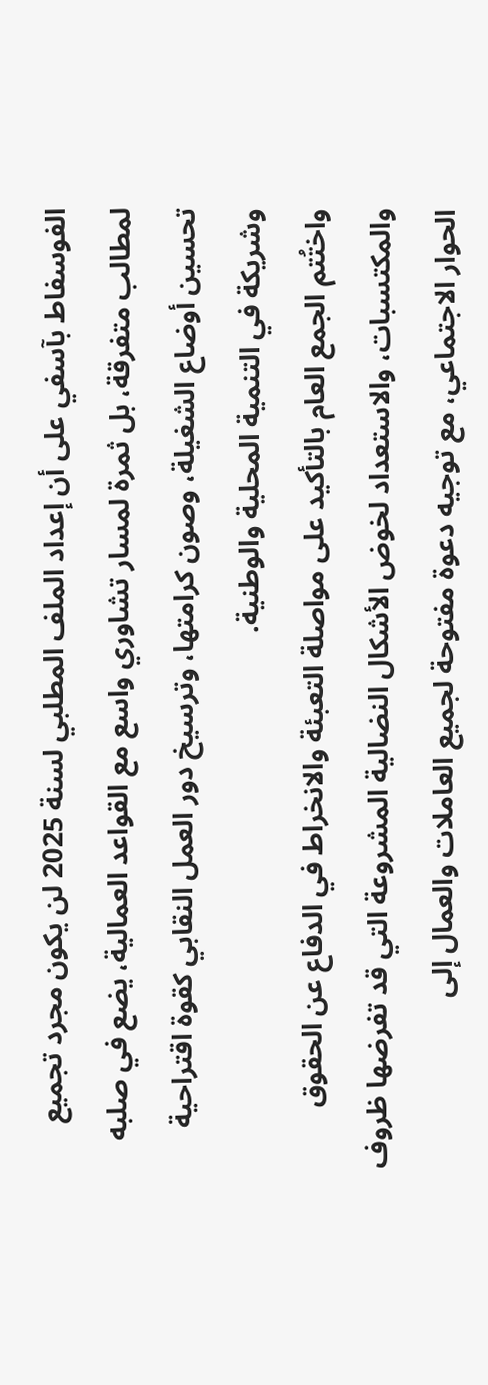الفوسفاط بآسفي على أن إعداد الملف المطلبي لسنة 2025 لن يكون مجرد تجميع لمطالب متفرقة، بل ثمرة لمسار تشاوري واسع مع القواعد العمالية، يضع في صلبه تحسين أوضاع الشغيلة، وصون كرامتها، وترسيخ دور العمل النقابي كقوة اقتراحية وشريكة في التنمية المحلية والوطنية.
واختُتم الجمع العام بالتأكيد على مواصلة التعبئة والانخراط في الدفاع عن الحقوق والمكتسبات، والاستعداد لخوض الأشكال النضالية المشروعة التي قد تفرضها ظروف الحوار الاجتماعي، مع توجيه دعوة مفتوحة لجميع العاملات والعمال إلى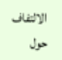الالتفاف حول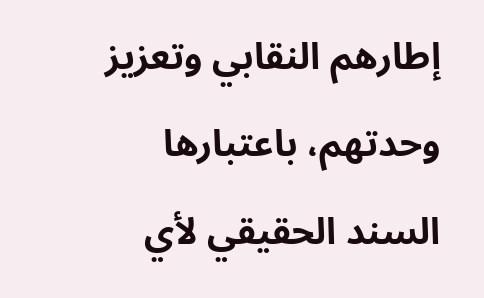إطارهم النقابي وتعزيز وحدتهم، باعتبارها السند الحقيقي لأي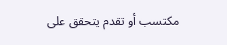مكتسب أو تقدم يتحقق على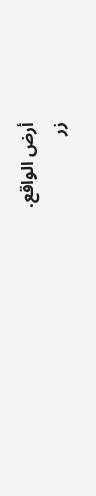أرض الواقع.
زر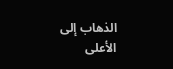الذهاب إلى الأعلى